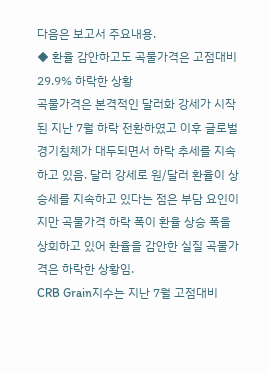다음은 보고서 주요내용.
◆ 환율 감안하고도 곡물가격은 고점대비 29.9% 하락한 상황
곡물가격은 본격적인 달러화 강세가 시작된 지난 7월 하락 전환하였고 이후 글로벌 경기침체가 대두되면서 하락 추세를 지속하고 있음. 달러 강세로 원/달러 환율이 상승세를 지속하고 있다는 점은 부담 요인이지만 곡물가격 하락 폭이 환율 상승 폭을 상회하고 있어 환율을 감안한 실질 곡물가격은 하락한 상황임.
CRB Grain지수는 지난 7월 고점대비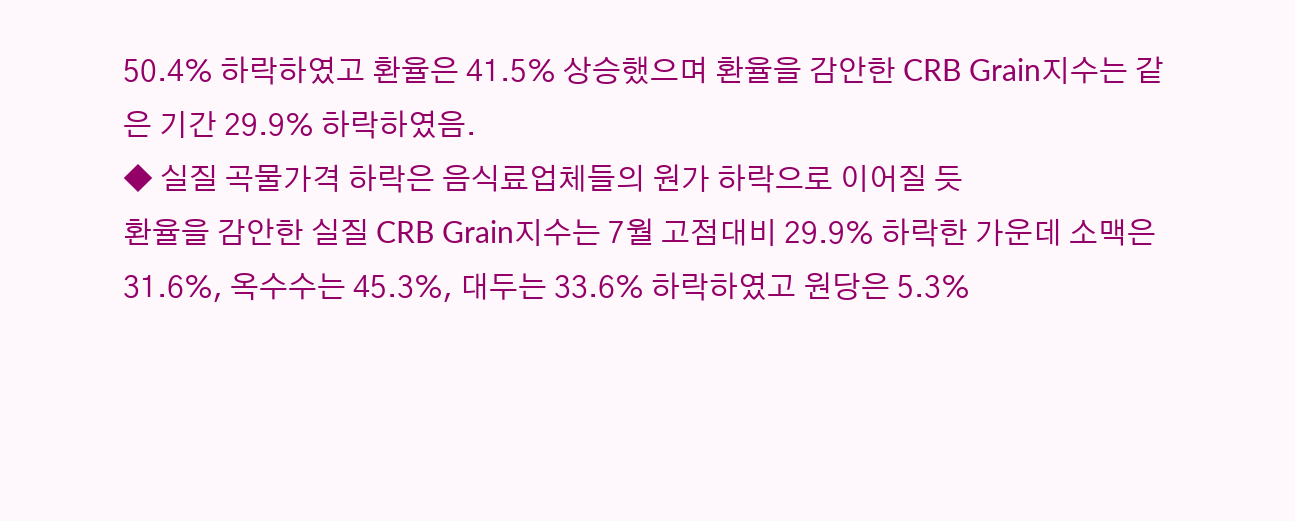50.4% 하락하였고 환율은 41.5% 상승했으며 환율을 감안한 CRB Grain지수는 같은 기간 29.9% 하락하였음.
◆ 실질 곡물가격 하락은 음식료업체들의 원가 하락으로 이어질 듯
환율을 감안한 실질 CRB Grain지수는 7월 고점대비 29.9% 하락한 가운데 소맥은 31.6%, 옥수수는 45.3%, 대두는 33.6% 하락하였고 원당은 5.3%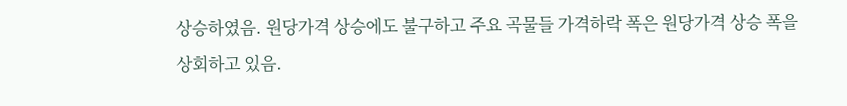상승하였음. 원당가격 상승에도 불구하고 주요 곡물들 가격하락 폭은 원당가격 상승 폭을 상회하고 있음.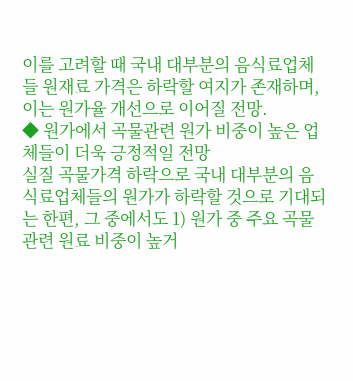이를 고려할 때 국내 대부분의 음식료업체들 원재료 가격은 하락할 여지가 존재하며, 이는 원가율 개선으로 이어질 전망.
◆ 원가에서 곡물관련 원가 비중이 높은 업체들이 더욱 긍정적일 전망
실질 곡물가격 하락으로 국내 대부분의 음식료업체들의 원가가 하락할 것으로 기대되는 한편, 그 중에서도 1) 원가 중 주요 곡물 관련 원료 비중이 높거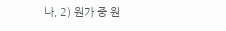나, 2) 원가 중 원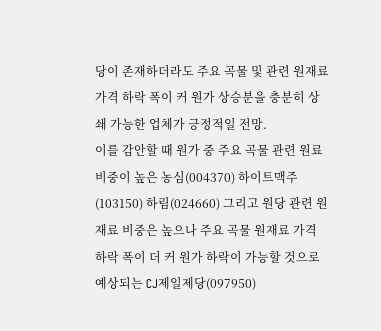당이 존재하더라도 주요 곡물 및 관련 원재료 가격 하락 폭이 커 원가 상승분을 충분히 상쇄 가능한 업체가 긍정적일 전망.
이를 감안할 때 원가 중 주요 곡물 관련 원료 비중이 높은 농심(004370) 하이트맥주(103150) 하림(024660) 그리고 원당 관련 원재료 비중은 높으나 주요 곡물 원재료 가격 하락 폭이 더 커 원가 하락이 가능할 것으로 예상되는 CJ제일제당(097950)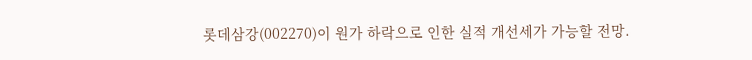롯데삼강(002270)이 원가 하락으로 인한 실적 개선세가 가능할 전망.